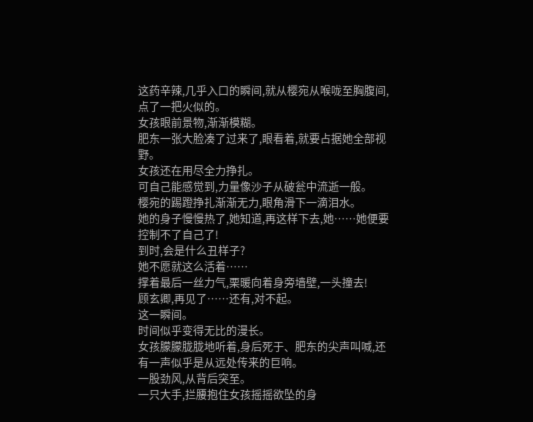这药辛辣,几乎入口的瞬间,就从樱宛从喉咙至胸腹间,点了一把火似的。
女孩眼前景物,渐渐模糊。
肥东一张大脸凑了过来了,眼看着,就要占据她全部视野。
女孩还在用尽全力挣扎。
可自己能感觉到,力量像沙子从破瓮中流逝一般。
樱宛的踢蹬挣扎渐渐无力,眼角滑下一滴泪水。
她的身子慢慢热了,她知道,再这样下去,她……她便要控制不了自己了!
到时,会是什么丑样子?
她不愿就这么活着……
撑着最后一丝力气,栗暖向着身旁墙壁,一头撞去!
顾玄卿,再见了……还有,对不起。
这一瞬间。
时间似乎变得无比的漫长。
女孩朦朦胧胧地听着,身后死于、肥东的尖声叫喊,还有一声似乎是从远处传来的巨响。
一股劲风,从背后突至。
一只大手,拦腰抱住女孩摇摇欲坠的身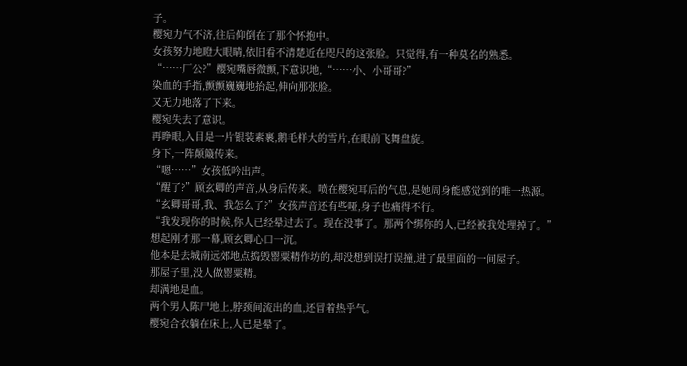子。
樱宛力气不济,往后仰倒在了那个怀抱中。
女孩努力地瞪大眼睛,依旧看不清楚近在咫尺的这张脸。只觉得,有一种莫名的熟悉。
“……厂公?”樱宛嘴唇微颤,下意识地,“……小、小哥哥?”
染血的手指,颤颤巍巍地抬起,伸向那张脸。
又无力地落了下来。
樱宛失去了意识。
再睁眼,入目是一片银装素裹,鹅毛样大的雪片,在眼前飞舞盘旋。
身下,一阵颠簸传来。
“嗯……”女孩低吟出声。
“醒了?”顾玄卿的声音,从身后传来。喷在樱宛耳后的气息,是她周身能感觉到的唯一热源。
“玄卿哥哥,我、我怎么了?”女孩声音还有些哑,身子也痛得不行。
“我发现你的时候,你人已经晕过去了。现在没事了。那两个绑你的人,已经被我处理掉了。”
想起刚才那一幕,顾玄卿心口一沉。
他本是去城南远郊地点捣毁罂粟精作坊的,却没想到误打误撞,进了最里面的一间屋子。
那屋子里,没人做罂粟精。
却满地是血。
两个男人陈尸地上,脖颈间流出的血,还冒着热乎气。
樱宛合衣躺在床上,人已是晕了。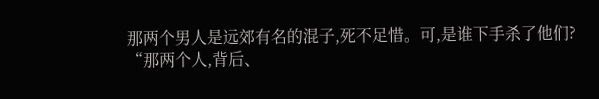那两个男人是远郊有名的混子,死不足惜。可,是谁下手杀了他们?
“那两个人,背后、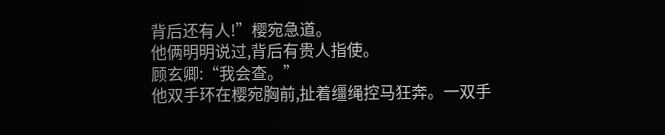背后还有人!”樱宛急道。
他俩明明说过,背后有贵人指使。
顾玄卿:“我会查。”
他双手环在樱宛胸前,扯着缰绳控马狂奔。一双手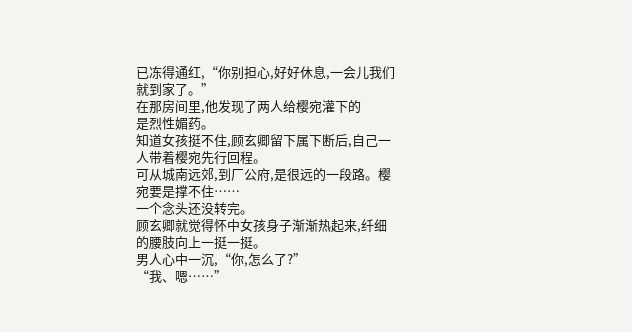已冻得通红,“你别担心,好好休息,一会儿我们就到家了。”
在那房间里,他发现了两人给樱宛灌下的
是烈性媚药。
知道女孩挺不住,顾玄卿留下属下断后,自己一人带着樱宛先行回程。
可从城南远郊,到厂公府,是很远的一段路。樱宛要是撑不住……
一个念头还没转完。
顾玄卿就觉得怀中女孩身子渐渐热起来,纤细的腰肢向上一挺一挺。
男人心中一沉,“你,怎么了?”
“我、嗯……”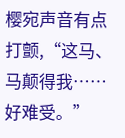樱宛声音有点打颤,“这马、马颠得我……好难受。”